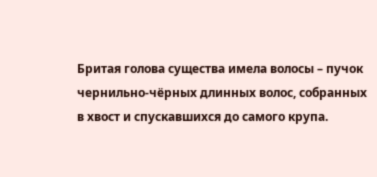Бритая голова существа имела волосы – пучок чернильно-чёрных длинных волос, собранных в хвост и спускавшихся до самого крупа.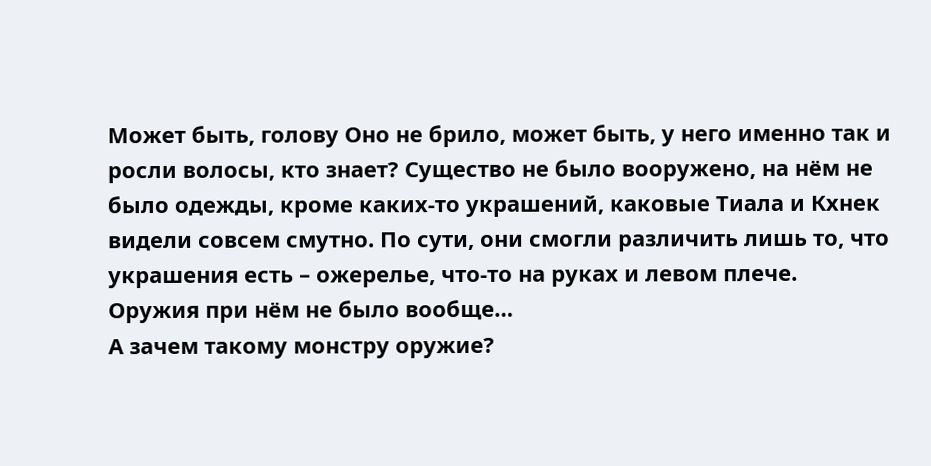Может быть, голову Оно не брило, может быть, у него именно так и росли волосы, кто знает? Существо не было вооружено, на нём не было одежды, кроме каких-то украшений, каковые Тиала и Кхнек видели совсем смутно. По сути, они смогли различить лишь то, что украшения есть – ожерелье, что-то на руках и левом плече.
Оружия при нём не было вообще…
А зачем такому монстру оружие?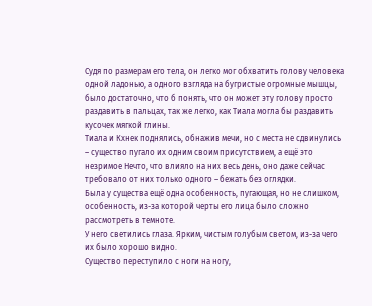Судя по размерам его тела, он легко мог обхватить голову человека одной ладонью, а одного взгляда на бугристые огромные мышцы, было достаточно, что б понять, что он может эту голову просто раздавить в пальцах, так же легко, как Тиала могла бы раздавить кусочек мягкой глины.
Тиала и Кхнек поднялись, обнажив мечи, но с места не сдвинулись – существо пугало их одним своим присутствием, а ещё это незримое Нечто, что влияло на них весь день, оно даже сейчас требовало от них только одного – бежать без оглядки.
Была у существа ещё одна особенность, пугающая, но не слишком, особенность, из-за которой черты его лица было сложно рассмотреть в темноте.
У него светились глаза. Ярким, чистым голубым светом, из-за чего их было хорошо видно.
Существо переступило с ноги на ногу,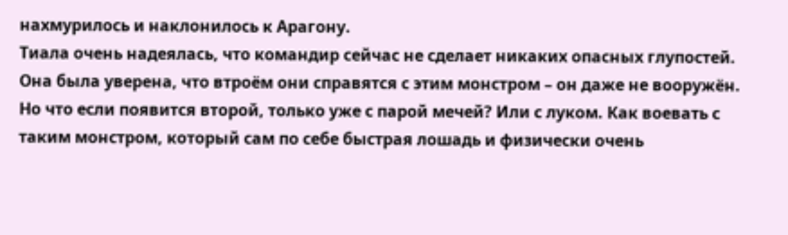нахмурилось и наклонилось к Арагону.
Тиала очень надеялась, что командир сейчас не сделает никаких опасных глупостей. Она была уверена, что втроём они справятся с этим монстром – он даже не вооружён. Но что если появится второй, только уже с парой мечей? Или с луком. Как воевать с таким монстром, который сам по себе быстрая лошадь и физически очень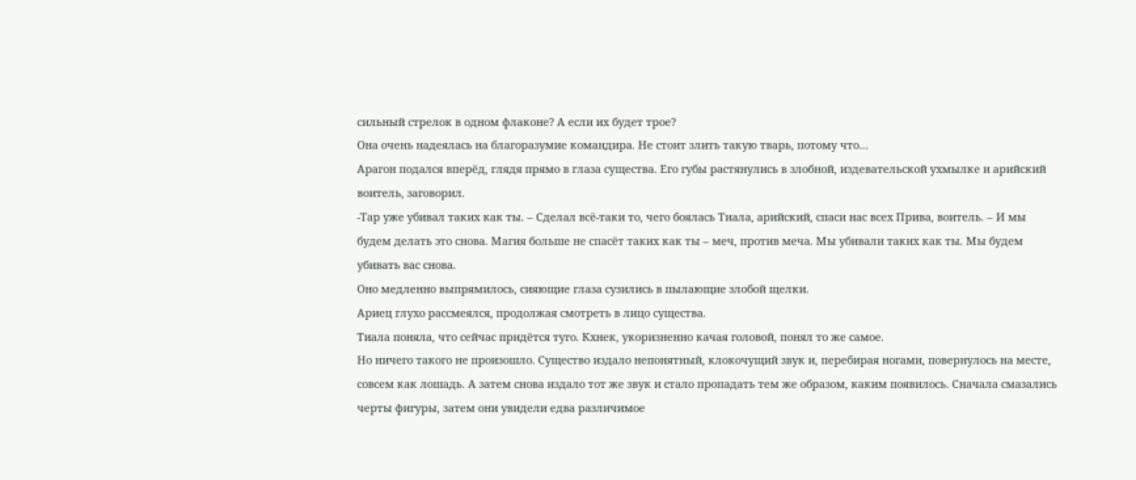сильный стрелок в одном флаконе? А если их будет трое?
Она очень надеялась на благоразумие командира. Не стоит злить такую тварь, потому что…
Арагон подался вперёд, глядя прямо в глаза существа. Его губы растянулись в злобной, издевательской ухмылке и арийский воитель, заговорил.
-Тар уже убивал таких как ты. – Сделал всё-таки то, чего боялась Тиала, арийский, спаси нас всех Прива, воитель. – И мы будем делать это снова. Магия больше не спасёт таких как ты – меч, против меча. Мы убивали таких как ты. Мы будем убивать вас снова.
Оно медленно выпрямилось, сияющие глаза сузились в пылающие злобой щелки.
Ариец глухо рассмеялся, продолжая смотреть в лицо существа.
Тиала поняла, что сейчас придётся туго. Кхнек, укоризненно качая головой, понял то же самое.
Но ничего такого не произошло. Существо издало непонятный, клокочущий звук и, перебирая ногами, повернулось на месте, совсем как лошадь. А затем снова издало тот же звук и стало пропадать тем же образом, каким появилось. Сначала смазались черты фигуры, затем они увидели едва различимое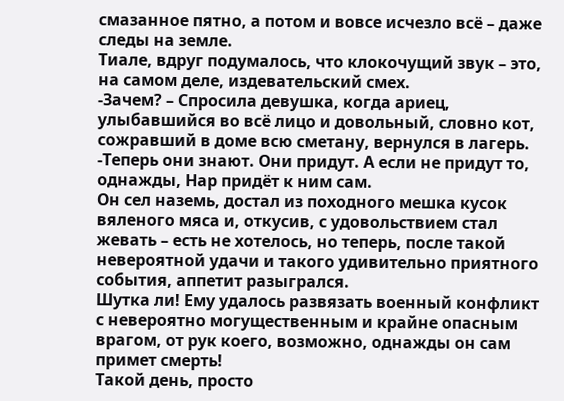смазанное пятно, а потом и вовсе исчезло всё – даже следы на земле.
Тиале, вдруг подумалось, что клокочущий звук – это, на самом деле, издевательский смех.
-Зачем? – Спросила девушка, когда ариец, улыбавшийся во всё лицо и довольный, словно кот, сожравший в доме всю сметану, вернулся в лагерь.
-Теперь они знают. Они придут. А если не придут то, однажды, Нар придёт к ним сам.
Он сел наземь, достал из походного мешка кусок вяленого мяса и, откусив, с удовольствием стал жевать – есть не хотелось, но теперь, после такой невероятной удачи и такого удивительно приятного события, аппетит разыгрался.
Шутка ли! Ему удалось развязать военный конфликт с невероятно могущественным и крайне опасным врагом, от рук коего, возможно, однажды он сам примет смерть!
Такой день, просто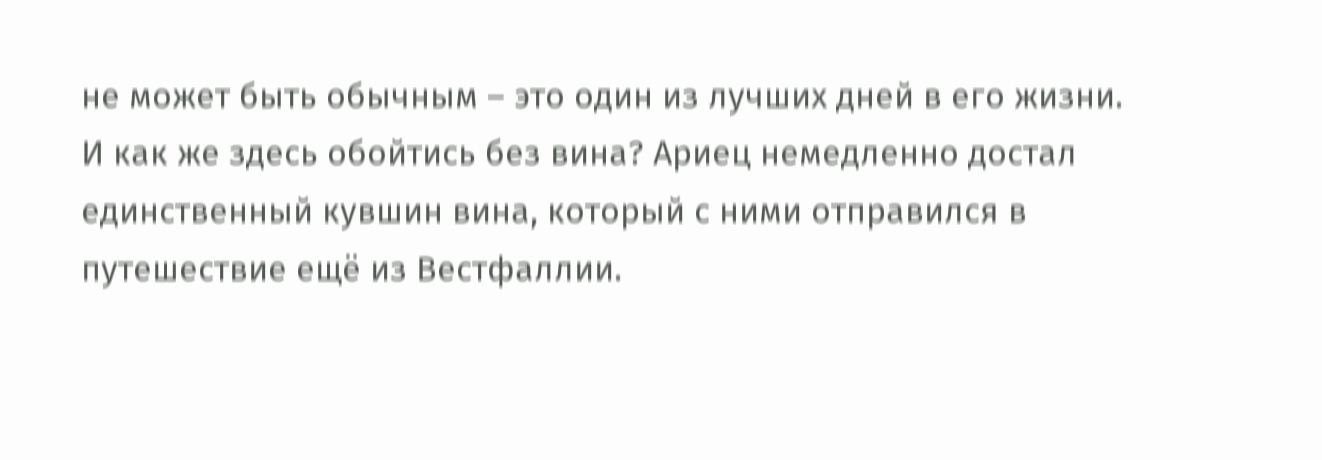не может быть обычным – это один из лучших дней в его жизни.
И как же здесь обойтись без вина? Ариец немедленно достал единственный кувшин вина, который с ними отправился в путешествие ещё из Вестфаллии.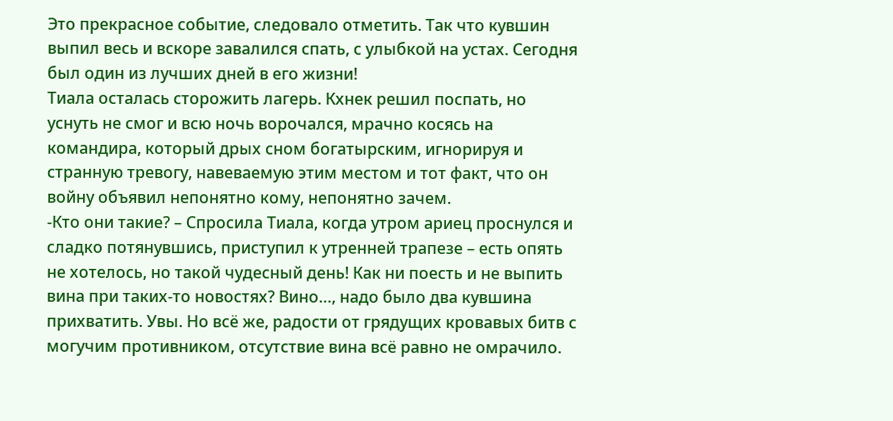Это прекрасное событие, следовало отметить. Так что кувшин выпил весь и вскоре завалился спать, с улыбкой на устах. Сегодня был один из лучших дней в его жизни!
Тиала осталась сторожить лагерь. Кхнек решил поспать, но уснуть не смог и всю ночь ворочался, мрачно косясь на командира, который дрых сном богатырским, игнорируя и странную тревогу, навеваемую этим местом и тот факт, что он войну объявил непонятно кому, непонятно зачем.
-Кто они такие? – Спросила Тиала, когда утром ариец проснулся и сладко потянувшись, приступил к утренней трапезе – есть опять не хотелось, но такой чудесный день! Как ни поесть и не выпить вина при таких-то новостях? Вино…, надо было два кувшина прихватить. Увы. Но всё же, радости от грядущих кровавых битв с могучим противником, отсутствие вина всё равно не омрачило.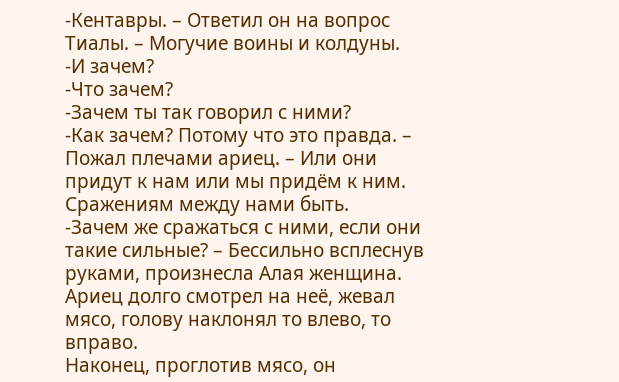-Кентавры. – Ответил он на вопрос Тиалы. – Могучие воины и колдуны.
-И зачем?
-Что зачем?
-Зачем ты так говорил с ними?
-Как зачем? Потому что это правда. – Пожал плечами ариец. – Или они придут к нам или мы придём к ним. Сражениям между нами быть.
-Зачем же сражаться с ними, если они такие сильные? – Бессильно всплеснув руками, произнесла Алая женщина. Ариец долго смотрел на неё, жевал мясо, голову наклонял то влево, то вправо.
Наконец, проглотив мясо, он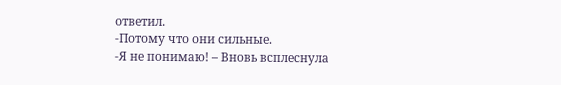ответил.
-Потому что они сильные.
-Я не понимаю! – Вновь всплеснула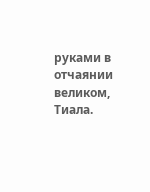руками в отчаянии великом, Тиала.